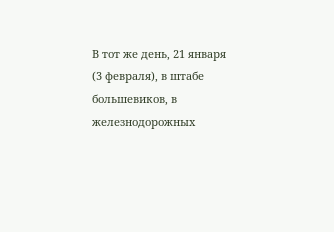В тот же день, 21 января (3 февраля), в штабе большевиков, в железнодорожных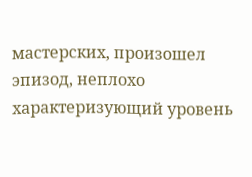мастерских, произошел эпизод, неплохо характеризующий уровень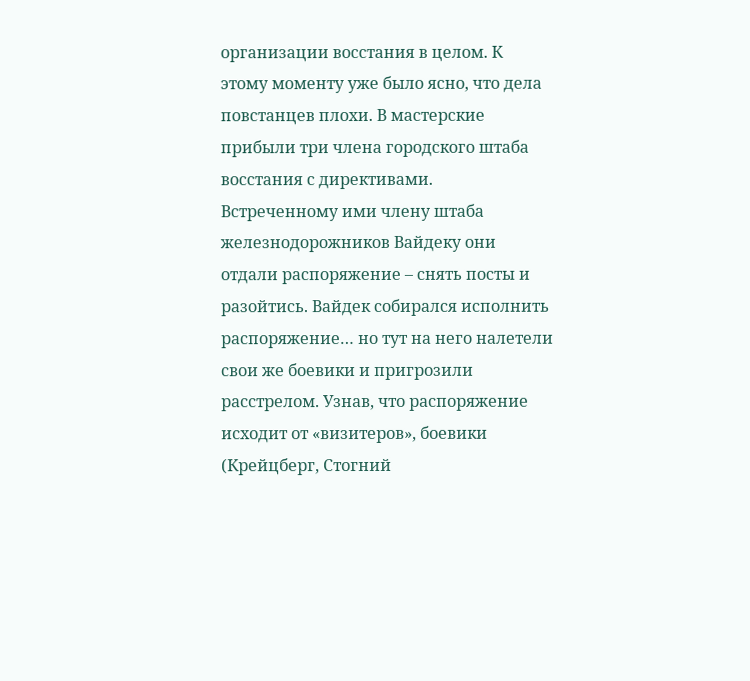организации восстания в целом. К этому моменту уже было ясно, что дела повстанцев плохи. В мастерские прибыли три члена городского штаба восстания с директивами. Встреченному ими члену штаба железнодорожников Вайдеку они отдали распоряжение – снять посты и разойтись. Вайдек собирался исполнить распоряжение… но тут на него налетели свои же боевики и пригрозили расстрелом. Узнав, что распоряжение исходит от «визитеров», боевики (Крейцберг, Стогний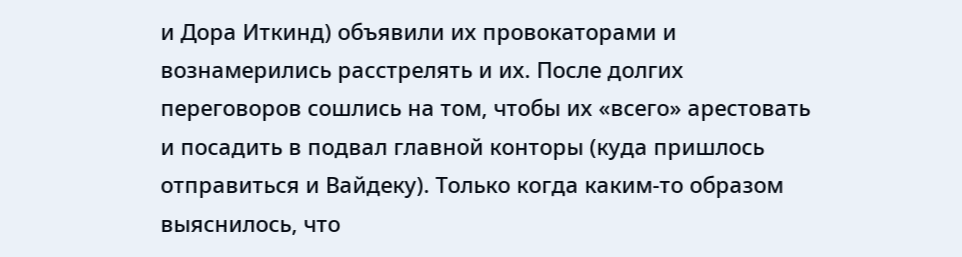и Дора Иткинд) объявили их провокаторами и вознамерились расстрелять и их. После долгих переговоров сошлись на том, чтобы их «всего» арестовать и посадить в подвал главной конторы (куда пришлось отправиться и Вайдеку). Только когда каким-то образом выяснилось, что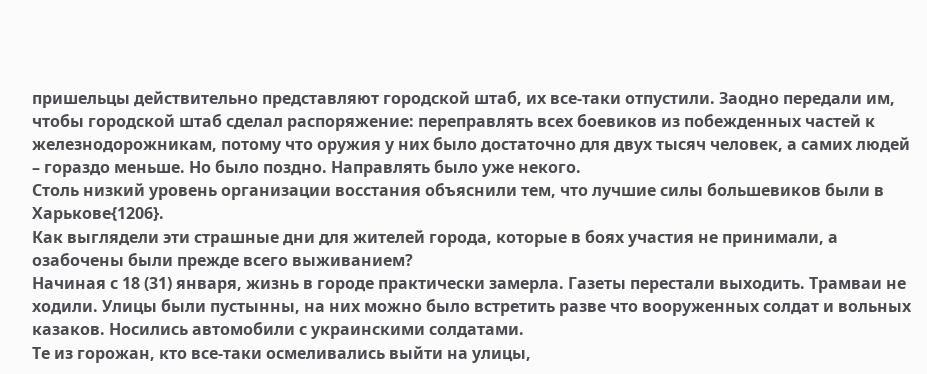пришельцы действительно представляют городской штаб, их все-таки отпустили. Заодно передали им, чтобы городской штаб сделал распоряжение: переправлять всех боевиков из побежденных частей к железнодорожникам, потому что оружия у них было достаточно для двух тысяч человек, а самих людей – гораздо меньше. Но было поздно. Направлять было уже некого.
Столь низкий уровень организации восстания объяснили тем, что лучшие силы большевиков были в Харькове{1206}.
Как выглядели эти страшные дни для жителей города, которые в боях участия не принимали, а озабочены были прежде всего выживанием?
Начиная с 18 (31) января, жизнь в городе практически замерла. Газеты перестали выходить. Трамваи не ходили. Улицы были пустынны, на них можно было встретить разве что вооруженных солдат и вольных казаков. Носились автомобили с украинскими солдатами.
Те из горожан, кто все-таки осмеливались выйти на улицы,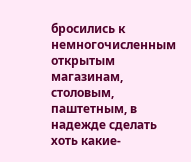бросились к немногочисленным открытым магазинам, столовым, паштетным, в надежде сделать хоть какие-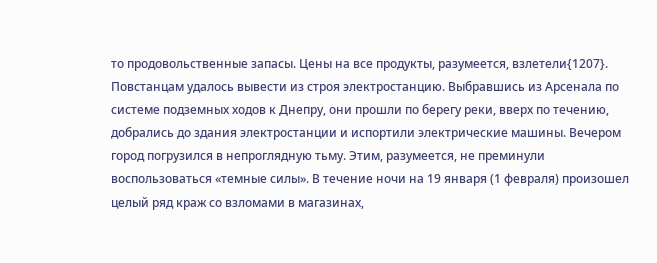то продовольственные запасы. Цены на все продукты, разумеется, взлетели{1207}.
Повстанцам удалось вывести из строя электростанцию. Выбравшись из Арсенала по системе подземных ходов к Днепру, они прошли по берегу реки, вверх по течению, добрались до здания электростанции и испортили электрические машины. Вечером город погрузился в непроглядную тьму. Этим, разумеется, не преминули воспользоваться «темные силы». В течение ночи на 19 января (1 февраля) произошел целый ряд краж со взломами в магазинах,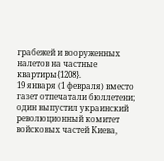грабежей и вооруженных налетов на частные квартиры{1208}.
19 января (1 февраля) вместо газет отпечатали бюллетени; один выпустил украинский революционный комитет войсковых частей Киева,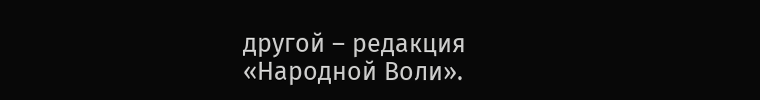другой – редакция «Народной Воли».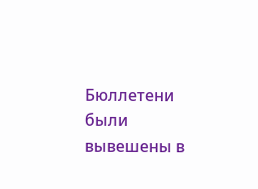Бюллетени были вывешены в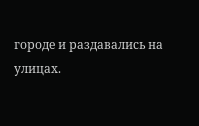городе и раздавались на улицах.